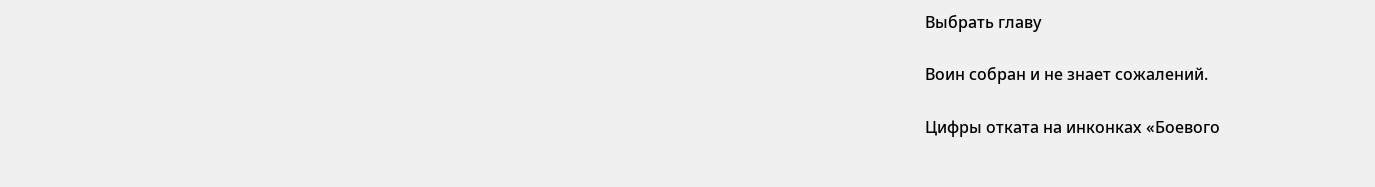Выбрать главу

Воин собран и не знает сожалений.

Цифры отката на инконках «Боевого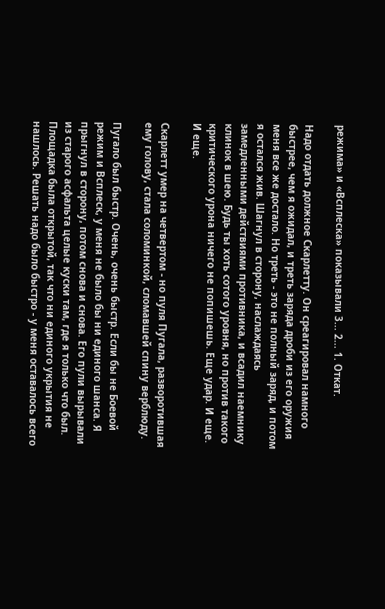режима» и «Всплеска» показывали 3... 2... 1. Откат.

Надо отдать должное Скарлетту. Он среагировал намного быстрее, чем я ожидал, и треть заряда дроби из его оружия меня все же достало. Но треть - это не полный заряд, и потом я остался жив. Шагнул в сторону, наслаждаясь замедленными действиями противника, и всадил наемнику клинок в шею. Будь ты хоть сотого уровня, но против такого критического урона ничего не попишешь. Еще удар. И еще. И еще.

Скарлетт умер на четвертом - но пуля Пугала, разворотившая ему голову, стала соломинкой, сломавшей спину верблюду.

Пугало был быстр. Очень, очень быстр. Если бы не Боевой режим и Всплеск, у меня не было бы ни единого шанса. Я прыгнул в сторону, потом снова и снова. Его пули вырывали из старого асфальта целые куски там, где я только что был. Площадка была открытой, так что ни единого укрытия не нашлось. Решать надо было быстро - у меня оставалось всего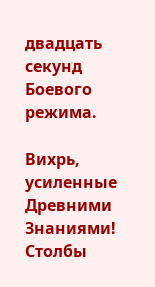двадцать секунд Боевого режима.

Вихрь, усиленные Древними Знаниями! Столбы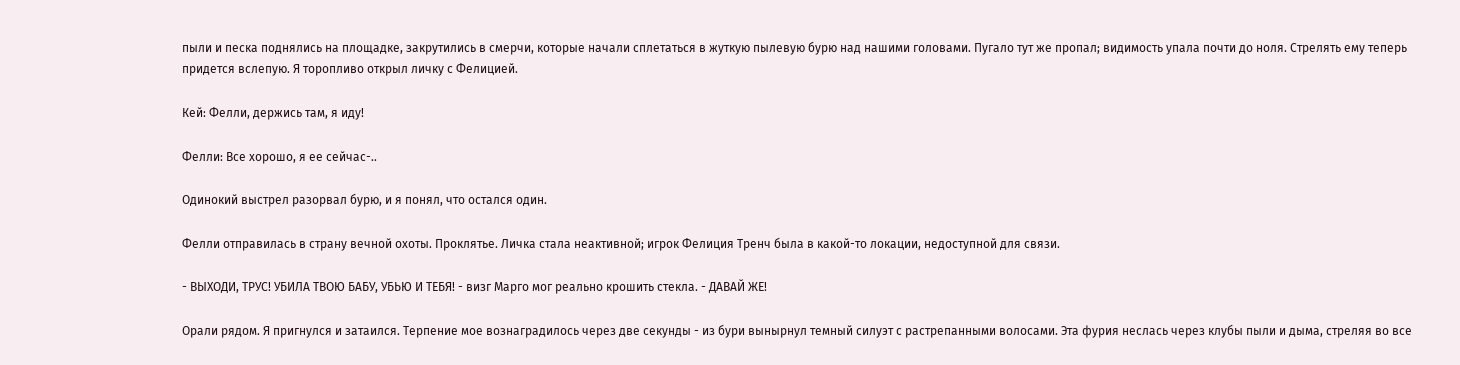пыли и песка поднялись на площадке, закрутились в смерчи, которые начали сплетаться в жуткую пылевую бурю над нашими головами. Пугало тут же пропал; видимость упала почти до ноля. Стрелять ему теперь придется вслепую. Я торопливо открыл личку с Фелицией.

Кей: Фелли, держись там, я иду!

Фелли: Все хорошо, я ее сейчас-..

Одинокий выстрел разорвал бурю, и я понял, что остался один.

Фелли отправилась в страну вечной охоты. Проклятье. Личка стала неактивной; игрок Фелиция Тренч была в какой-то локации, недоступной для связи.

- ВЫХОДИ, ТРУС! УБИЛА ТВОЮ БАБУ, УБЬЮ И ТЕБЯ! - визг Марго мог реально крошить стекла. - ДАВАЙ ЖЕ!

Орали рядом. Я пригнулся и затаился. Терпение мое вознаградилось через две секунды - из бури вынырнул темный силуэт с растрепанными волосами. Эта фурия неслась через клубы пыли и дыма, стреляя во все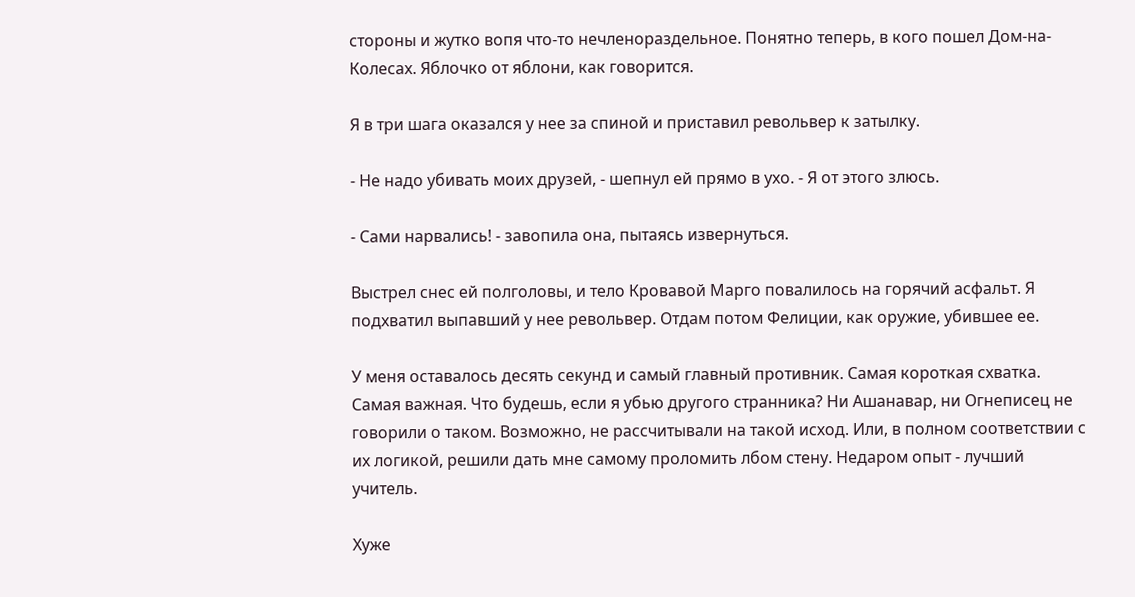стороны и жутко вопя что-то нечленораздельное. Понятно теперь, в кого пошел Дом-на-Колесах. Яблочко от яблони, как говорится.

Я в три шага оказался у нее за спиной и приставил револьвер к затылку.

- Не надо убивать моих друзей, - шепнул ей прямо в ухо. - Я от этого злюсь.

- Сами нарвались! - завопила она, пытаясь извернуться.

Выстрел снес ей полголовы, и тело Кровавой Марго повалилось на горячий асфальт. Я подхватил выпавший у нее револьвер. Отдам потом Фелиции, как оружие, убившее ее.

У меня оставалось десять секунд и самый главный противник. Самая короткая схватка. Самая важная. Что будешь, если я убью другого странника? Ни Ашанавар, ни Огнеписец не говорили о таком. Возможно, не рассчитывали на такой исход. Или, в полном соответствии с их логикой, решили дать мне самому проломить лбом стену. Недаром опыт - лучший учитель.

Хуже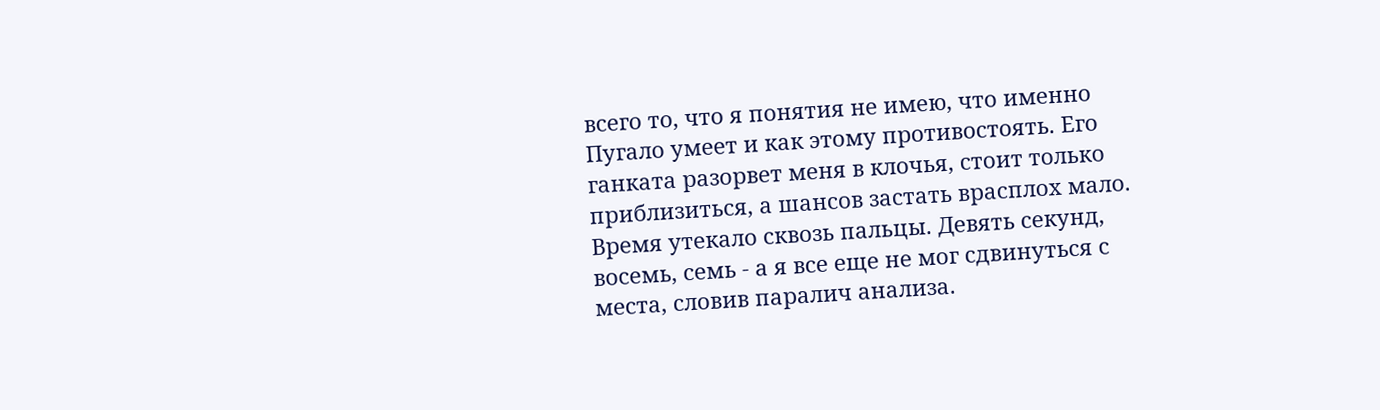всего то, что я понятия не имею, что именно Пугало умеет и как этому противостоять. Его ганката разорвет меня в клочья, стоит только приблизиться, а шансов застать врасплох мало. Время утекало сквозь пальцы. Девять секунд, восемь, семь - а я все еще не мог сдвинуться с места, словив паралич анализа.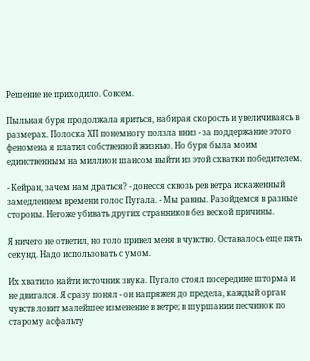Решение не приходило. Совсем.

Пыльная буря продолжала яриться, набирая скорость и увеличиваясь в размерах. Полоска ХП понемногу ползла вниз - за поддержание этого феномена я платил собственной жизнью. Но буря была моим единственным на миллион шансом выйти из этой схватки победителем.

- Кейран, зачем нам драться? - донесся сквозь рев ветра искаженный замедлением времени голос Пугала. - Мы равны. Разойдемся в разные стороны. Негоже убивать других странников без веской причины.

Я ничего не ответил, но голо привел меня в чувство. Оставалось еще пять секунд. Надо использовать с умом.

Их хватило найти источник звука. Пугало стоял посередине шторма и не двигался. Я сразу понял - он напряжен до предела, каждый орган чувств ловит малейшее изменение в ветре; в шуршании песчинок по старому асфальту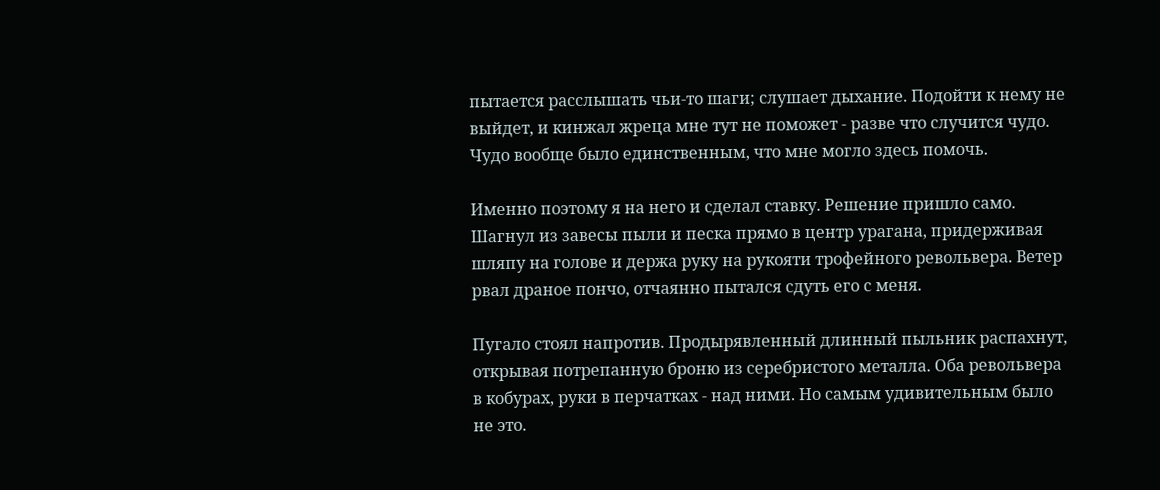пытается расслышать чьи-то шаги; слушает дыхание. Подойти к нему не выйдет, и кинжал жреца мне тут не поможет - разве что случится чудо. Чудо вообще было единственным, что мне могло здесь помочь.

Именно поэтому я на него и сделал ставку. Решение пришло само. Шагнул из завесы пыли и песка прямо в центр урагана, придерживая шляпу на голове и держа руку на рукояти трофейного револьвера. Ветер рвал драное пончо, отчаянно пытался сдуть его с меня.

Пугало стоял напротив. Продырявленный длинный пыльник распахнут, открывая потрепанную броню из серебристого металла. Оба револьвера в кобурах, руки в перчатках - над ними. Но самым удивительным было не это.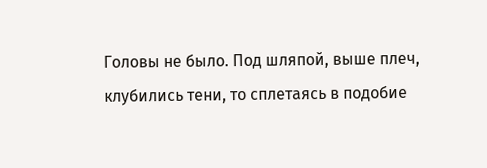Головы не было. Под шляпой, выше плеч, клубились тени, то сплетаясь в подобие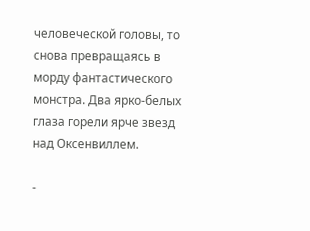человеческой головы, то снова превращаясь в морду фантастического монстра. Два ярко-белых глаза горели ярче звезд над Оксенвиллем.

-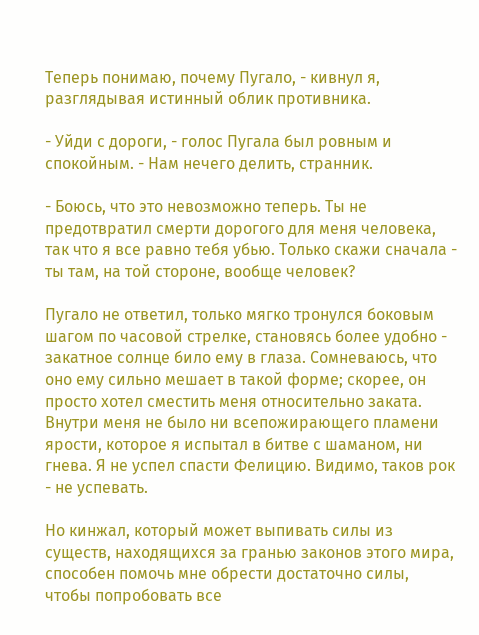Теперь понимаю, почему Пугало, - кивнул я, разглядывая истинный облик противника.

- Уйди с дороги, - голос Пугала был ровным и спокойным. - Нам нечего делить, странник.

- Боюсь, что это невозможно теперь. Ты не предотвратил смерти дорогого для меня человека, так что я все равно тебя убью. Только скажи сначала - ты там, на той стороне, вообще человек?

Пугало не ответил, только мягко тронулся боковым шагом по часовой стрелке, становясь более удобно - закатное солнце било ему в глаза. Сомневаюсь, что оно ему сильно мешает в такой форме; скорее, он просто хотел сместить меня относительно заката. Внутри меня не было ни всепожирающего пламени ярости, которое я испытал в битве с шаманом, ни гнева. Я не успел спасти Фелицию. Видимо, таков рок - не успевать.

Но кинжал, который может выпивать силы из существ, находящихся за гранью законов этого мира, способен помочь мне обрести достаточно силы, чтобы попробовать все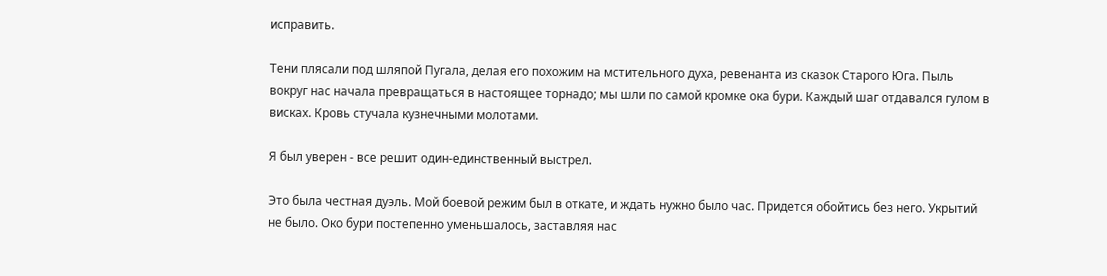исправить.

Тени плясали под шляпой Пугала, делая его похожим на мстительного духа, ревенанта из сказок Старого Юга. Пыль вокруг нас начала превращаться в настоящее торнадо; мы шли по самой кромке ока бури. Каждый шаг отдавался гулом в висках. Кровь стучала кузнечными молотами.

Я был уверен - все решит один-единственный выстрел.

Это была честная дуэль. Мой боевой режим был в откате, и ждать нужно было час. Придется обойтись без него. Укрытий не было. Око бури постепенно уменьшалось, заставляя нас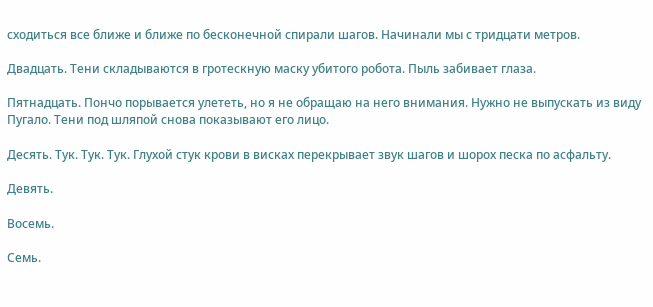сходиться все ближе и ближе по бесконечной спирали шагов. Начинали мы с тридцати метров.

Двадцать. Тени складываются в гротескную маску убитого робота. Пыль забивает глаза.

Пятнадцать. Пончо порывается улететь, но я не обращаю на него внимания. Нужно не выпускать из виду Пугало. Тени под шляпой снова показывают его лицо.

Десять. Тук. Тук. Тук. Глухой стук крови в висках перекрывает звук шагов и шорох песка по асфальту.

Девять.

Восемь.

Семь.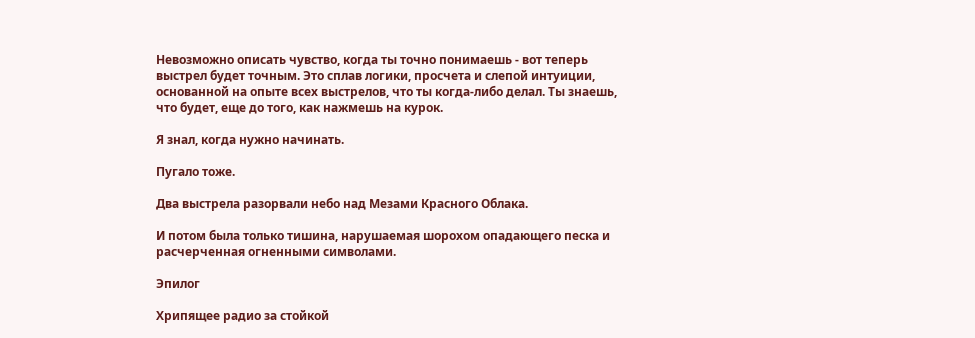Невозможно описать чувство, когда ты точно понимаешь - вот теперь выстрел будет точным. Это сплав логики, просчета и слепой интуиции, основанной на опыте всех выстрелов, что ты когда-либо делал. Ты знаешь, что будет, еще до того, как нажмешь на курок.

Я знал, когда нужно начинать.

Пугало тоже.

Два выстрела разорвали небо над Мезами Красного Облака.

И потом была только тишина, нарушаемая шорохом опадающего песка и расчерченная огненными символами.

Эпилог

Хрипящее радио за стойкой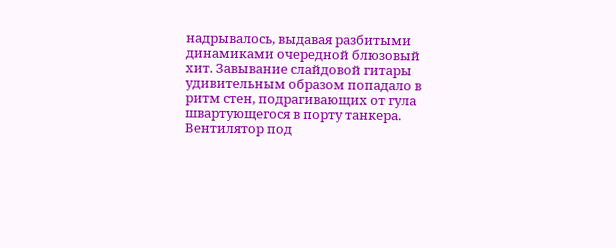надрывалось, выдавая разбитыми динамиками очередной блюзовый хит. Завывание слайдовой гитары удивительным образом попадало в ритм стен, подрагивающих от гула швартующегося в порту танкера. Вентилятор под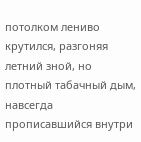потолком лениво крутился, разгоняя летний зной, но плотный табачный дым, навсегда прописавшийся внутри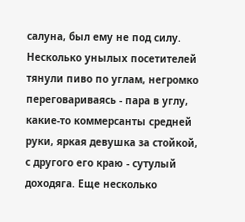салуна, был ему не под силу. Несколько унылых посетителей тянули пиво по углам, негромко переговариваясь - пара в углу, какие-то коммерсанты средней руки, яркая девушка за стойкой, с другого его краю - сутулый доходяга. Еще несколько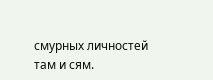смурных личностей там и сям.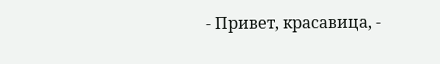- Привет, красавица, -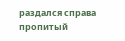раздался справа пропитый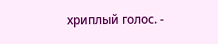хриплый голос. -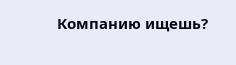Компанию ищешь?